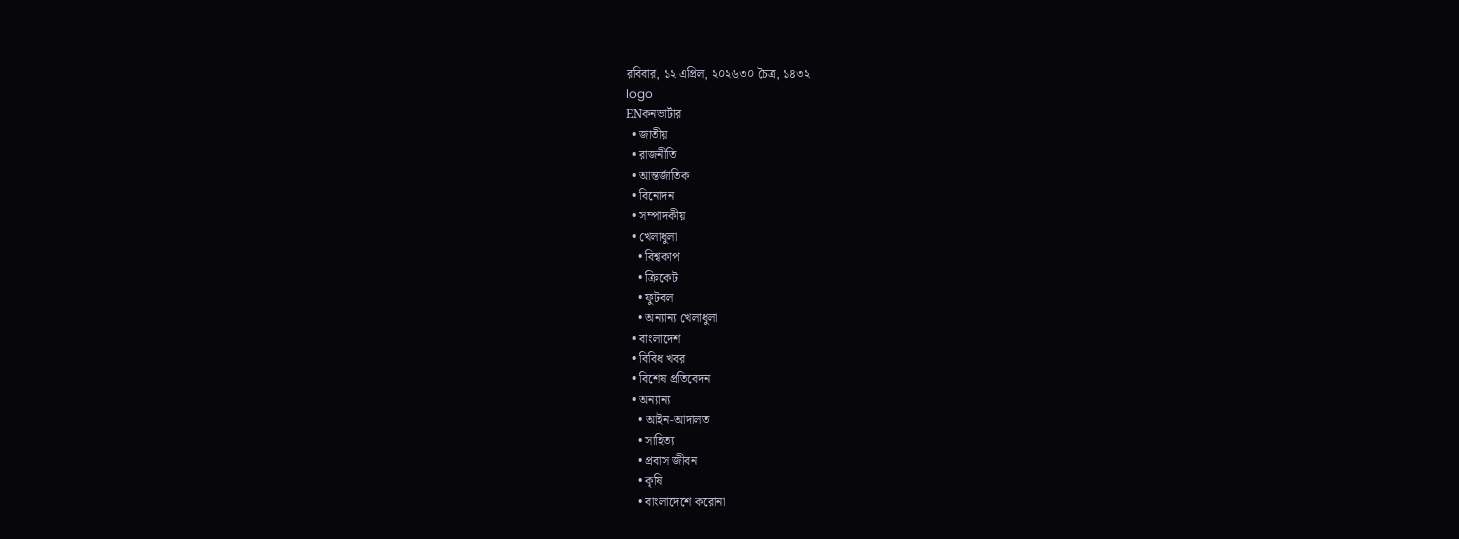রবিবার, ১২ এপ্রিল, ২০২৬৩০ চৈত্র, ১৪৩২
logo
ENকনভার্টার
  • জাতীয়
  • রাজনীতি
  • আন্তর্জাতিক
  • বিনোদন
  • সম্পাদকীয়
  • খেলাধুলা
    • বিশ্বকাপ
    • ক্রিকেট
    • ফুটবল
    • অন্যান্য খেলাধুলা
  • বাংলাদেশ
  • বিবিধ খবর
  • বিশেষ প্রতিবেদন
  • অন্যান্য
    • আইন-আদালত
    • সাহিত্য
    • প্রবাস জীবন
    • কৃষি
    • বাংলাদেশে করোনা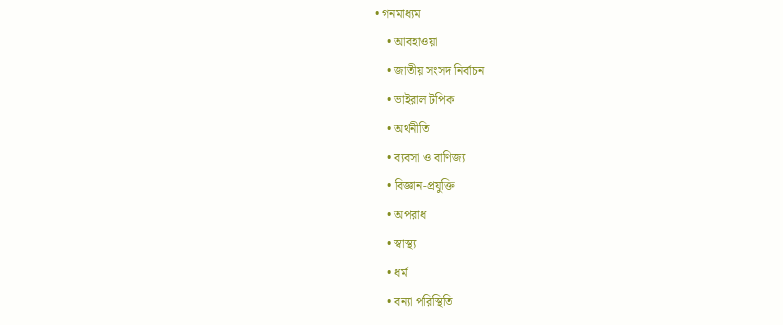• গনমাধ্যম
    • আবহাওয়া
    • জাতীয় সংসদ নির্বাচন
    • ভাইরাল টপিক
    • অর্থনীতি
    • ব্যবসা ও বাণিজ্য
    • বিজ্ঞান-প্রযুক্তি
    • অপরাধ
    • স্বাস্থ্য
    • ধর্ম
    • বন্যা পরিস্থিতি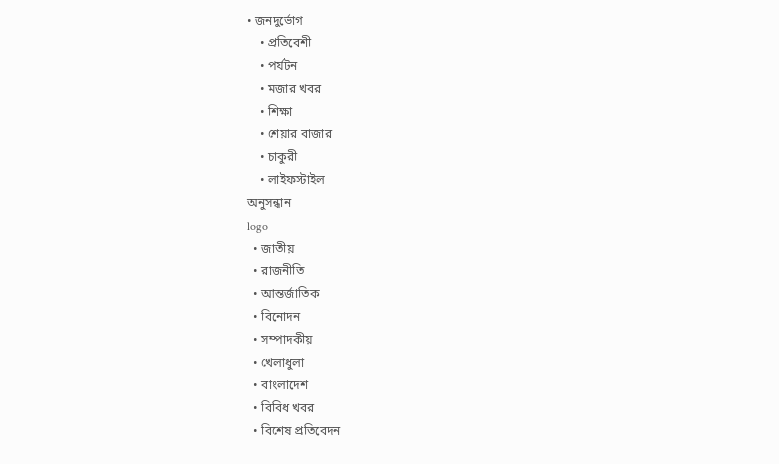• জনদুর্ভোগ
    • প্রতিবেশী
    • পর্যটন
    • মজার খবর
    • শিক্ষা
    • শেয়ার বাজার
    • চাকুরী
    • লাইফস্টাইল
অনুসন্ধান
logo
  • জাতীয়
  • রাজনীতি
  • আন্তর্জাতিক
  • বিনোদন
  • সম্পাদকীয়
  • খেলাধুলা
  • বাংলাদেশ
  • বিবিধ খবর
  • বিশেষ প্রতিবেদন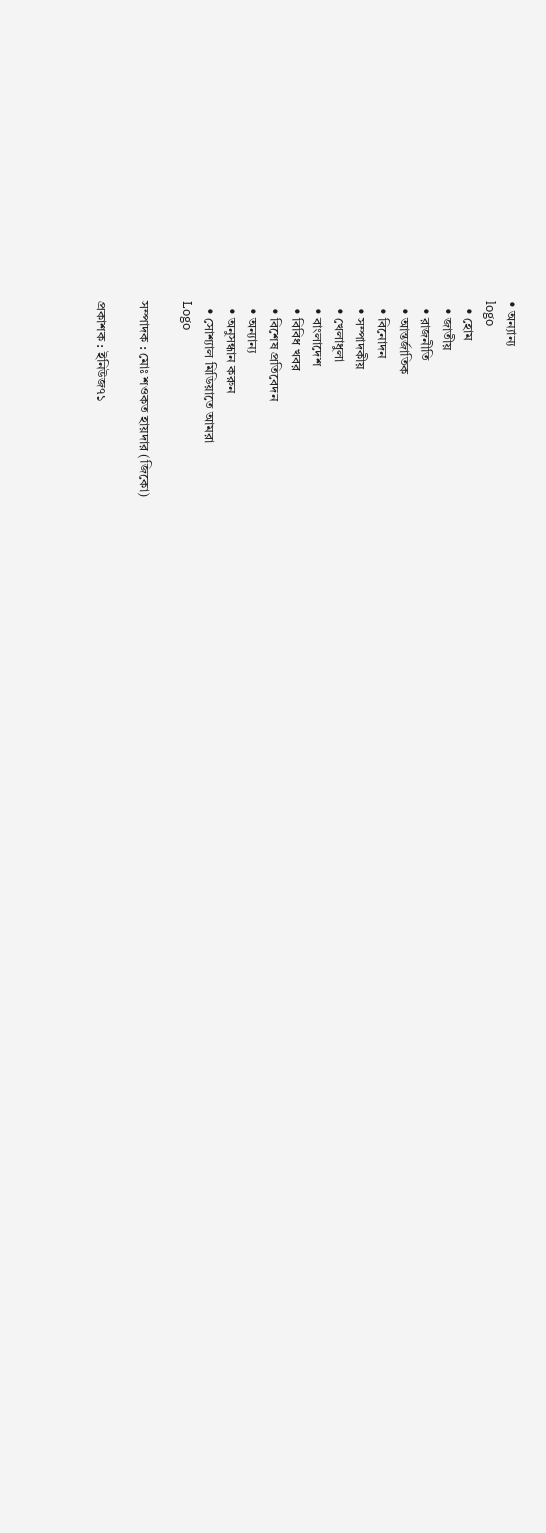• অন্যান্য
logo
  • হোম
  • জাতীয়
  • রাজনীতি
  • আন্তর্জাতিক
  • বিনোদন
  • সম্পাদকীয়
  • খেলাধুলা
  • বাংলাদেশ
  • বিবিধ খবর
  • বিশেষ প্রতিবেদন
  • অন্যান্য
  • অনুসন্ধান করুন
  • সোশ্যাল মিডিয়াতে আমরা
Logo

সম্পাদক : মোঃ শওকত হায়দার (জিকো)

প্রকাশক : ইনিউজ৭১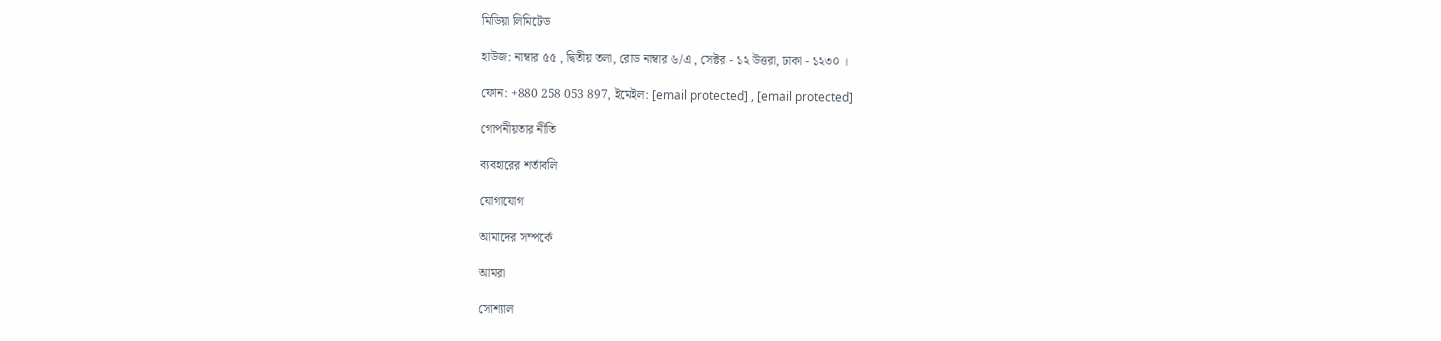মিডিয়া লিমিটেড

হাউজ: নাম্বার ৫৫ , দ্বিতীয় তলা, রোড নাম্বার ৬/এ , সেক্টর - ১২ উত্তরা, ঢাকা - ১২৩০ ।

ফোন: +880 258 053 897, ইমেইল: [email protected] , [email protected]

গোপনীয়তার নীতি

ব্যবহারের শর্তাবলি

যোগাযোগ

আমাদের সম্পর্কে

আমরা

সোশ্যাল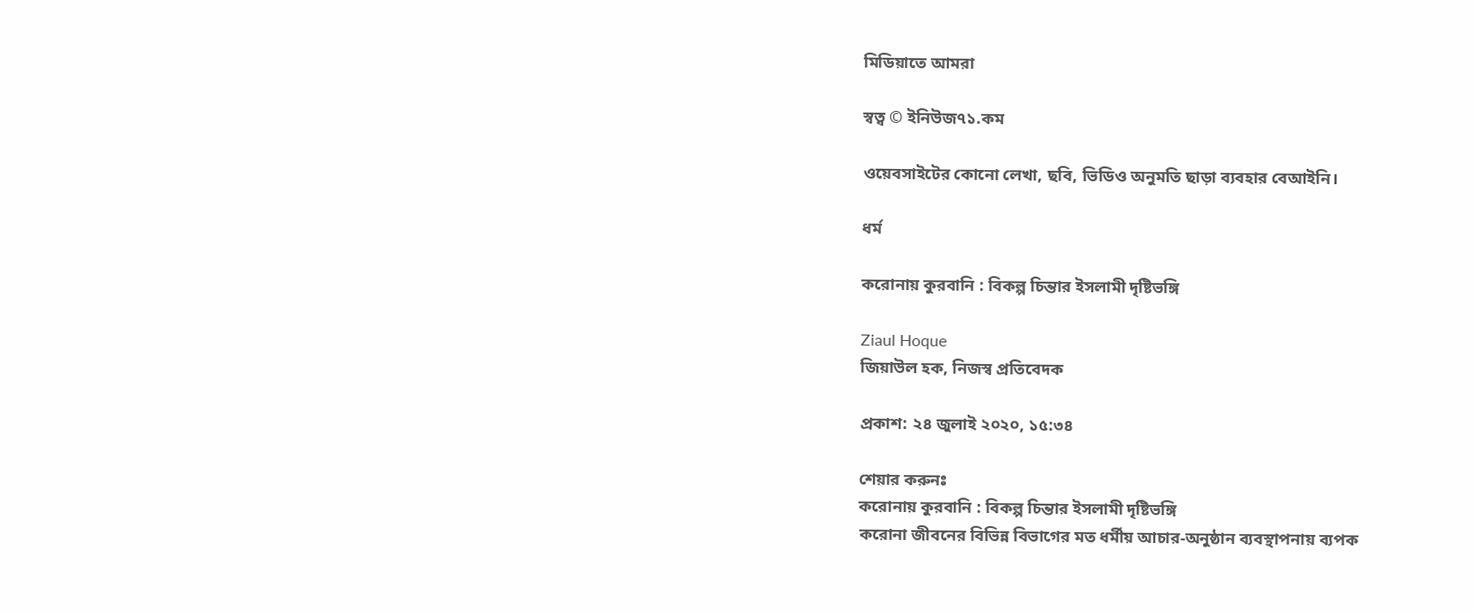মিডিয়াতে আমরা

স্বত্ব © ইনিউজ৭১.কম

ওয়েবসাইটের কোনো লেখা, ছবি, ভিডিও অনুমতি ছাড়া ব্যবহার বেআইনি।

ধর্ম

করোনায় কুরবানি : বিকল্প চিন্তার ইসলামী দৃষ্টিভঙ্গি

Ziaul Hoque
জিয়াউল হক, নিজস্ব প্রতিবেদক

প্রকাশ: ২৪ জুলাই ২০২০, ১৫:৩৪

শেয়ার করুনঃ
করোনায় কুরবানি : বিকল্প চিন্তার ইসলামী দৃষ্টিভঙ্গি
করোনা জীবনের বিভিন্ন বিভাগের মত ধর্মীয় আচার-অনুষ্ঠান ব্যবস্থাপনায় ব্যপক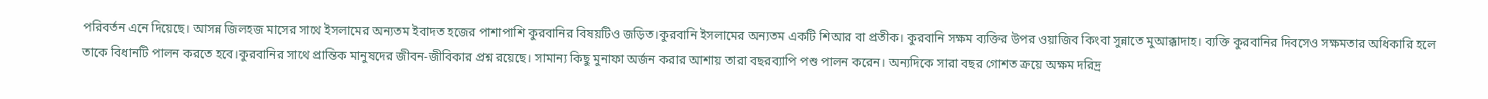পরিবর্তন এনে দিয়েছে। আসন্ন জিলহজ মাসের সাথে ইসলামের অন্যতম ইবাদত হজের পাশাপাশি কুরবানির বিষয়টিও জড়িত।কুরবানি ইসলামের অন্যতম একটি শিআর বা প্রতীক। কুরবানি সক্ষম ব্যক্তির উপর ওয়াজিব কিংবা সুন্নাতে মুআক্কাদাহ। ব্যক্তি কুরবানির দিবসেও সক্ষমতার অধিকারি হলে তাকে বিধানটি পালন করতে হবে।কুরবানির সাথে প্রান্তিক মানুষদের জীবন-জীবিকার প্রশ্ন রয়েছে। সামান্য কিছু মুনাফা অর্জন করার আশায় তারা বছরব্যাপি পশু পালন করেন। অন্যদিকে সারা বছর গোশত ক্রয়ে অক্ষম দরিদ্র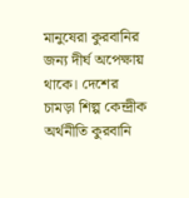মানুষেরা কুরবানির জন্য দীর্ঘ অপেক্ষায় থাকে। দেশের চামড়া শিল্প কেন্দ্রীক অর্থনীতি কুরবানি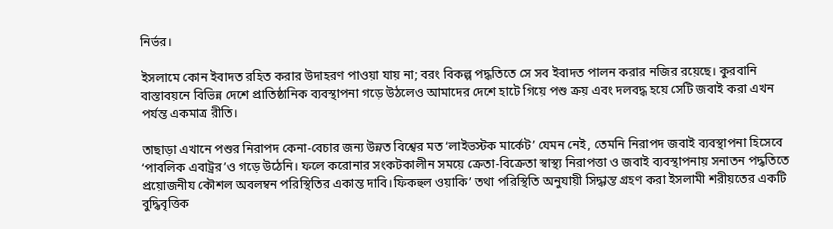নির্ভর।

ইসলামে কোন ইবাদত রহিত করার উদাহরণ পাওয়া যায় না; বরং বিকল্প পদ্ধতিতে সে সব ইবাদত পালন করার নজির রয়েছে। কুরবানি বাস্তাবয়নে বিভিন্ন দেশে প্রাতিষ্ঠানিক ব্যবস্থাপনা গড়ে উঠলেও আমাদের দেশে হাটে গিয়ে পশু ক্রয় এবং দলবদ্ধ হয়ে সেটি জবাই করা এখন পর্যন্ত একমাত্র রীতি।

তাছাড়া এখানে পশুর নিরাপদ কেনা-বেচার জন্য উন্নত বিশ্বের মত ‘লাইভস্টক মার্কেট’ যেমন নেই, তেমনি নিরাপদ জবাই ব্যবস্থাপনা হিসেবে ‘পাবলিক এবাট্রর’ও গড়ে উঠেনি। ফলে করোনার সংকটকালীন সময়ে ক্রেতা-বিক্রেতা স্বাস্থ্য নিরাপত্তা ও জবাই ব্যবস্থাপনায় সনাতন পদ্ধতিতে প্রয়োজনীয কৌশল অবলম্বন পরিস্থিতির একান্ত দাবি।ফিকহুল ওয়াকি’ তথা পরিস্থিতি অনুযায়ী সিদ্ধান্ত গ্রহণ করা ইসলামী শরীয়তের একটি বুদ্ধিবৃত্তিক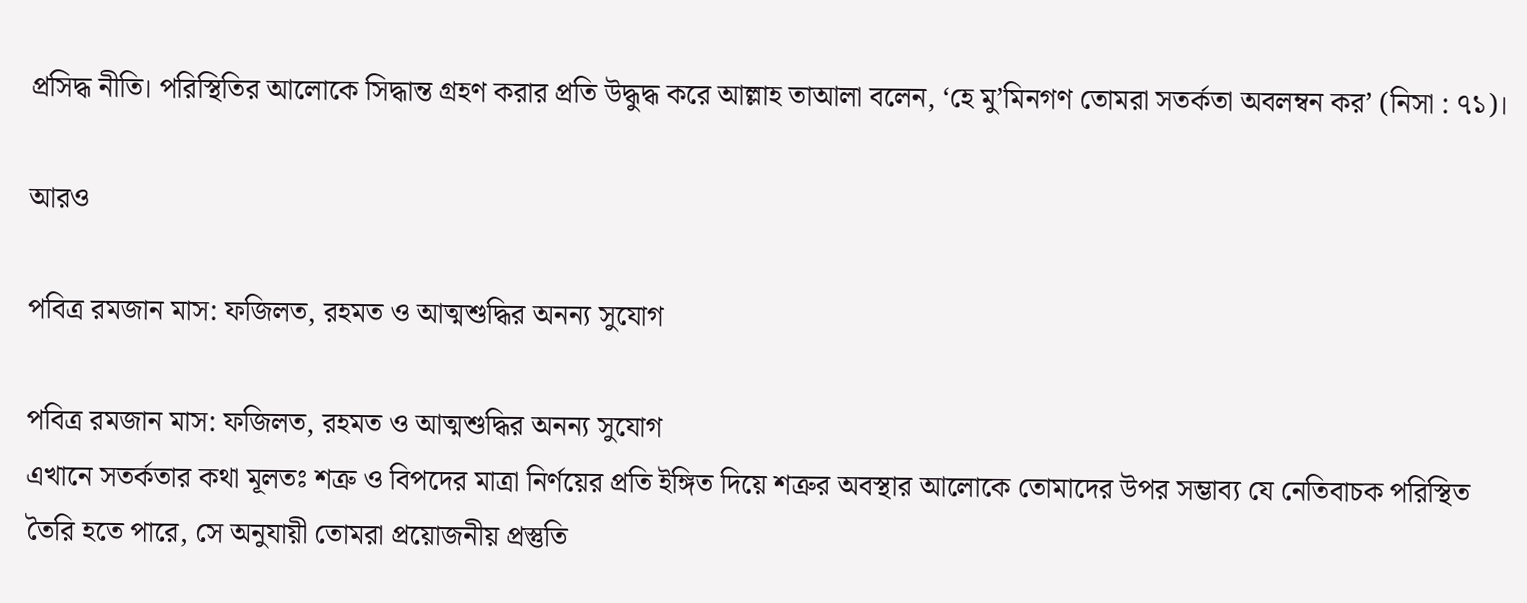প্রসিদ্ধ নীতি। পরিস্থিতির আলোকে সিদ্ধান্ত গ্রহণ করার প্রতি উদ্ধুদ্ধ করে আল্লাহ তাআলা বলেন, ‘হে মু’মিনগণ তোমরা সতর্কতা অবলম্বন কর’ (নিসা : ৭১)।

আরও

পবিত্র রমজান মাস: ফজিলত, রহমত ও আত্মশুদ্ধির অনন্য সুযোগ

পবিত্র রমজান মাস: ফজিলত, রহমত ও আত্মশুদ্ধির অনন্য সুযোগ
এখানে সতর্কতার কথা মূলতঃ শত্রু ও বিপদের মাত্রা নির্ণয়ের প্রতি ইঙ্গিত দিয়ে শত্রুর অবস্থার আলোকে তোমাদের উপর সম্ভাব্য যে নেতিবাচক পরিস্থিত তৈরি হতে পারে, সে অনুযায়ী তোমরা প্রয়োজনীয় প্রস্তুতি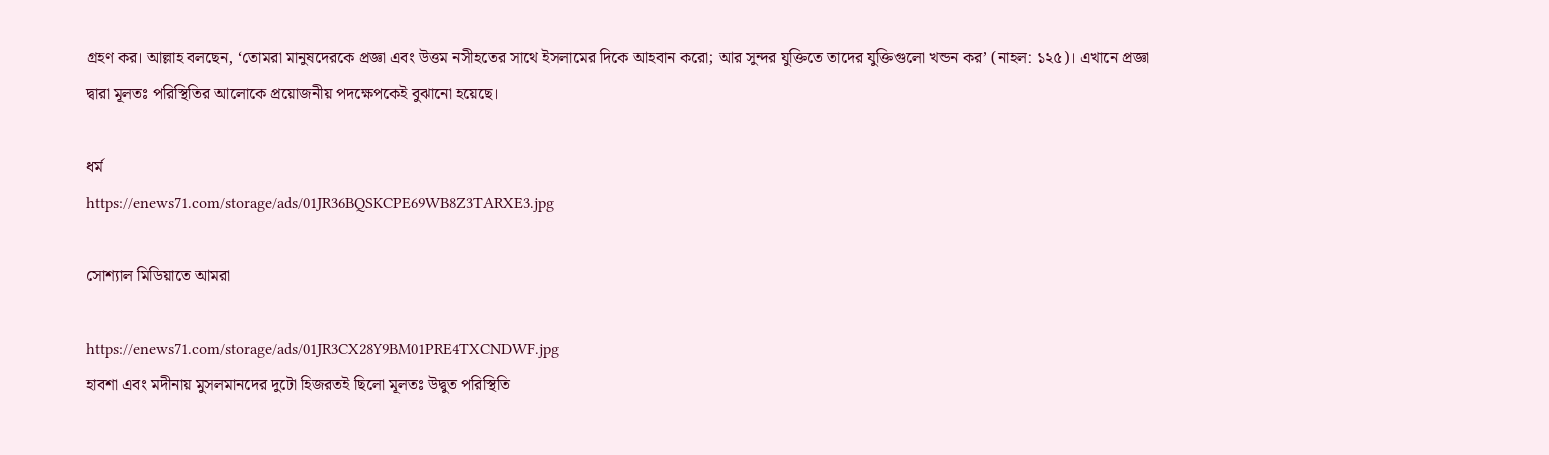গ্রহণ কর। আল্লাহ বলছেন, ‘তোমরা মানুষদেরকে প্রজ্ঞা এবং উত্তম নসীহতের সাথে ইসলামের দিকে আহবান করো; আর সুন্দর যুক্তিতে তাদের যুক্তিগুলো খন্ডন কর’ (নাহল: ১২৫)। এখানে প্রজ্ঞা দ্বারা মূলতঃ পরিস্থিতির আলোকে প্রয়োজনীয় পদক্ষেপকেই বুঝানো হয়েছে।

ধর্ম
https://enews71.com/storage/ads/01JR36BQSKCPE69WB8Z3TARXE3.jpg

সোশ্যাল মিডিয়াতে আমরা

https://enews71.com/storage/ads/01JR3CX28Y9BM01PRE4TXCNDWF.jpg
হাবশা এবং মদীনায় মুসলমানদের দুটো হিজরতই ছিলো মূলতঃ উদ্বুত পরিস্থিতি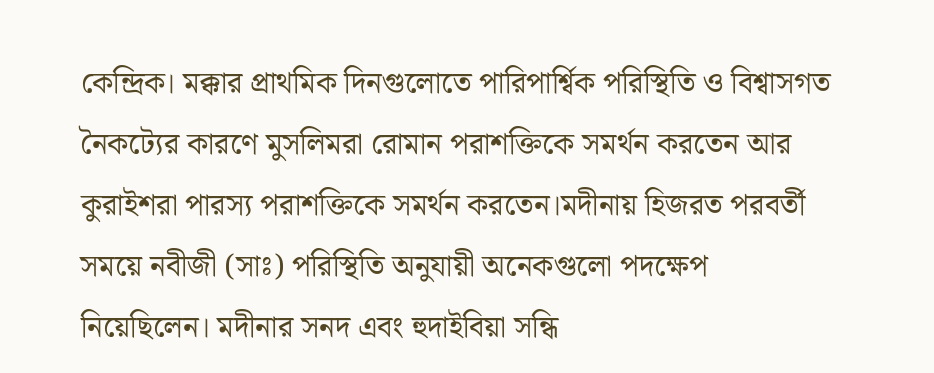কেন্দ্রিক। মক্কার প্রাথমিক দিনগুলোতে পারিপার্শ্বিক পরিস্থিতি ও বিশ্বাসগত নৈকট্যের কারণে মুসলিমরা রোমান পরাশক্তিকে সমর্থন করতেন আর কুরাইশরা পারস্য পরাশক্তিকে সমর্থন করতেন।মদীনায় হিজরত পরবর্তী সময়ে নবীজী (সাঃ) পরিস্থিতি অনুযায়ী অনেকগুলো পদক্ষেপ নিয়েছিলেন। মদীনার সনদ এবং হুদাইবিয়া সন্ধি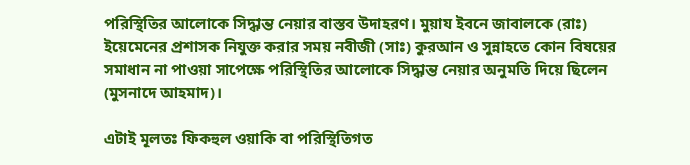পরিস্থিতির আলোকে সিদ্ধান্ত নেয়ার বাস্তব উদাহরণ। মুয়ায ইবনে জাবালকে (রাঃ) ইয়েমেনের প্রশাসক নিযুক্ত করার সময় নবীজী (সাঃ) কুরআন ও সুন্নাহতে কোন বিষয়ের সমাধান না পাওয়া সাপেক্ষে পরিস্থিতির আলোকে সিদ্ধান্ত নেয়ার অনুমতি দিয়ে ছিলেন (মুসনাদে আহমাদ)।

এটাই মূলতঃ ফিকহুল ওয়াকি বা পরিস্থিতিগত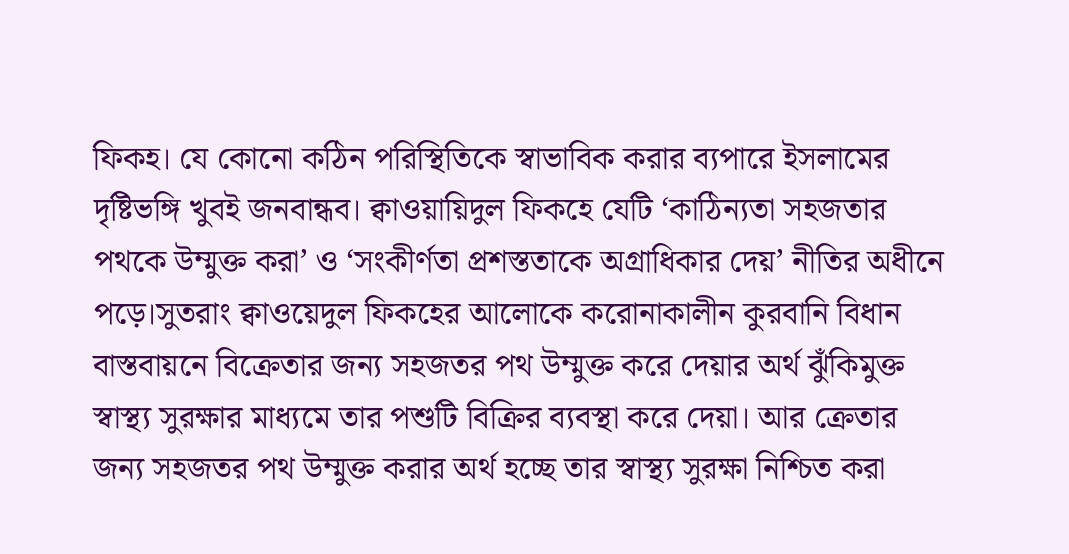ফিকহ। যে কোনো কঠিন পরিস্থিতিকে স্বাভাবিক করার ব্যপারে ইসলামের দৃষ্টিভঙ্গি খুবই জনবান্ধব। ক্বাওয়ায়িদুল ফিকহে যেটি ‘কাঠিন্যতা সহজতার পথকে উম্মুক্ত করা’ ও ‘সংকীর্ণতা প্রশস্ততাকে অগ্রাধিকার দেয়’ নীতির অধীনে পড়ে।সুতরাং ক্বাওয়েদুল ফিকহের আলোকে করোনাকালীন কুরবানি বিধান বাস্তবায়নে বিক্রেতার জন্য সহজতর পথ উম্মুক্ত করে দেয়ার অর্থ ঝুঁকিমুক্ত স্বাস্থ্য সুরক্ষার মাধ্যমে তার পশুটি বিক্রির ব্যবস্থা করে দেয়া। আর ক্রেতার জন্য সহজতর পথ উম্মুক্ত করার অর্থ হচ্ছে তার স্বাস্থ্য সুরক্ষা নিশ্চিত করা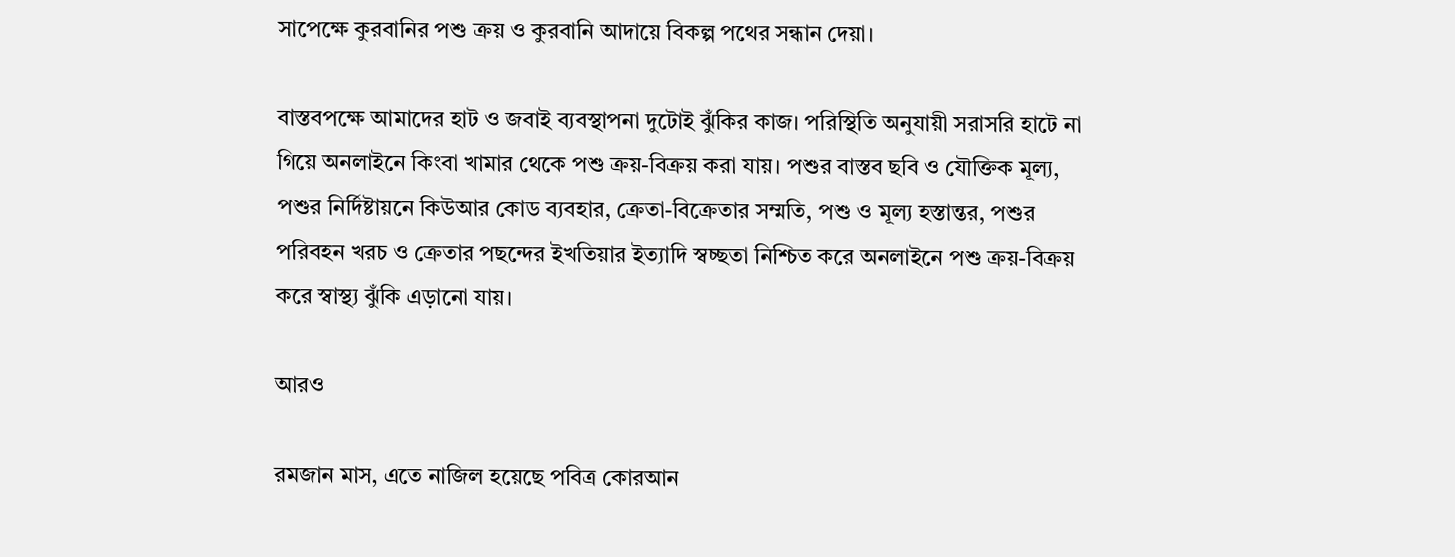সাপেক্ষে কুরবানির পশু ক্রয় ও কুরবানি আদায়ে বিকল্প পথের সন্ধান দেয়া।

বাস্তবপক্ষে আমাদের হাট ও জবাই ব্যবস্থাপনা দুটোই ঝুঁকির কাজ। পরিস্থিতি অনুযায়ী সরাসরি হাটে না গিয়ে অনলাইনে কিংবা খামার থেকে পশু ক্রয়-বিক্রয় করা যায়। পশুর বাস্তব ছবি ও যৌক্তিক মূল্য, পশুর নির্দিষ্টায়নে কিউআর কোড ব্যবহার, ক্রেতা-বিক্রেতার সম্মতি, পশু ও মূল্য হস্তান্তর, পশুর পরিবহন খরচ ও ক্রেতার পছন্দের ইখতিয়ার ইত্যাদি স্বচ্ছতা নিশ্চিত করে অনলাইনে পশু ক্রয়-বিক্রয় করে স্বাস্থ্য ঝুঁকি এড়ানো যায়।

আরও

রমজান মাস, এতে নাজিল হয়েছে পবিত্র কোরআন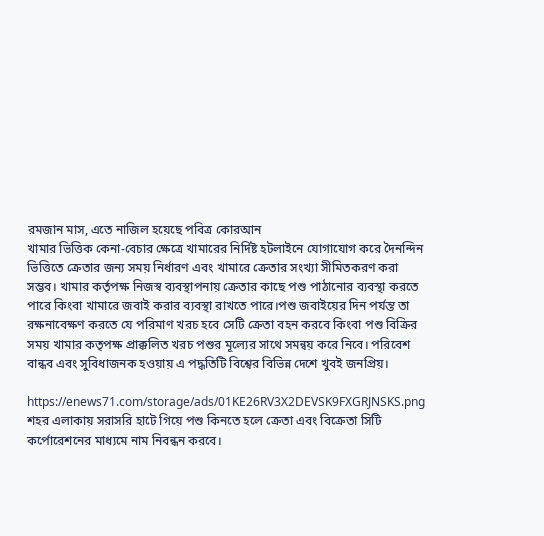রমজান মাস, এতে নাজিল হয়েছে পবিত্র কোরআন
খামার ভিত্তিক কেনা-বেচার ক্ষেত্রে খামারের নির্দিষ্ট হটলাইনে যোগাযোগ করে দৈনন্দিন ভিত্তিতে ক্রেতার জন্য সময় নির্ধারণ এবং খামারে ক্রেতার সংখ্যা সীমিতকরণ করা সম্ভব। খামার কর্তৃপক্ষ নিজস্ব ব্যবস্থাপনায় ক্রেতার কাছে পশু পাঠানোর ব্যবস্থা করতে পারে কিংবা খামারে জবাই করার ব্যবস্থা রাখতে পারে।পশু জবাইয়ের দিন পর্যন্ত তা রক্ষনাবেক্ষণ করতে যে পরিমাণ খরচ হবে সেটি ক্রেতা বহন করবে কিংবা পশু বিক্রির সময় খামার কতৃপক্ষ প্রাক্কলিত খরচ পশুর মূল্যের সাথে সমন্বয় করে নিবে। পরিবেশ বান্ধব এবং সুবিধাজনক হওয়ায় এ পদ্ধতিটি বিশ্বের বিভিন্ন দেশে খুবই জনপ্রিয়।

https://enews71.com/storage/ads/01KE26RV3X2DEVSK9FXGRJNSKS.png
শহর এলাকায় সরাসরি হাটে গিয়ে পশু কিনতে হলে ক্রেতা এবং বিক্রেতা সিটি কর্পোরেশনের মাধ্যমে নাম নিবন্ধন করবে।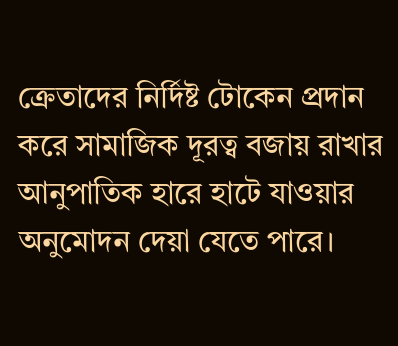ক্রেতাদের নির্দিষ্ট টোকেন প্রদান করে সামাজিক দূরত্ব বজায় রাখার আনুপাতিক হারে হাটে যাওয়ার অনুমোদন দেয়া যেতে পারে।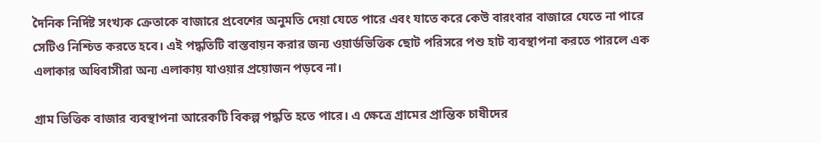দৈনিক নির্দিষ্ট সংখ্যক ক্রেতাকে বাজারে প্রবেশের অনুমতি দেয়া যেতে পারে এবং যাতে করে কেউ বারংবার বাজারে যেতে না পারে সেটিও নিশ্চিত করতে হবে। এই পদ্ধতিটি বাস্তবায়ন করার জন্য ওয়ার্ডভিত্তিক ছোট পরিসরে পশু হাট ব্যবস্থাপনা করতে পারলে এক এলাকার অধিবাসীরা অন্য এলাকায় যাওয়ার প্রয়োজন পড়বে না।

গ্রাম ভিত্তিক বাজার ব্যবস্থাপনা আরেকটি বিকল্প পদ্ধতি হতে পারে। এ ক্ষেত্রে গ্রামের প্রান্তিক চাষীদের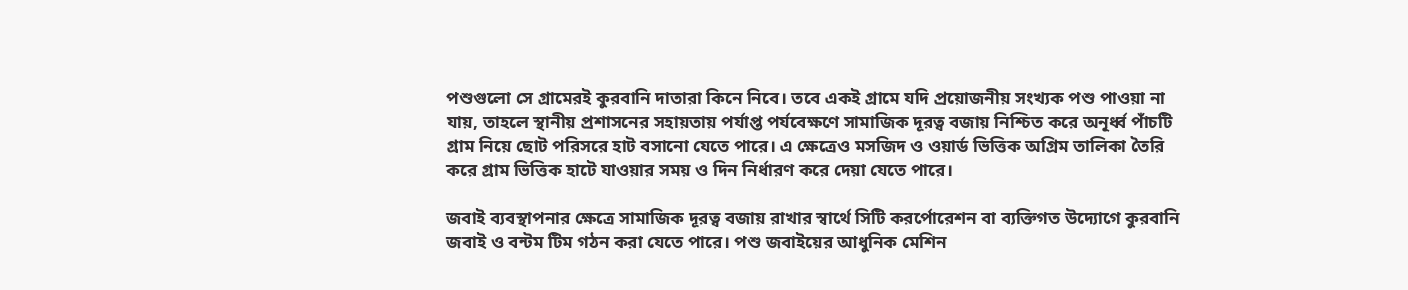পশুগুলো সে গ্রামেরই কুরবানি দাতারা কিনে নিবে। তবে একই গ্রামে যদি প্রয়োজনীয় সংখ্যক পশু পাওয়া না যায়, তাহলে স্থানীয় প্রশাসনের সহায়তায় পর্যাপ্ত পর্যবেক্ষণে সামাজিক দূরত্ব বজায় নিশ্চিত করে অনূর্ধ্ব পাঁচটি গ্রাম নিয়ে ছোট পরিসরে হাট বসানো যেতে পারে। এ ক্ষেত্রেও মসজিদ ও ওয়ার্ড ভিত্তিক অগ্রিম তালিকা তৈরি করে গ্রাম ভিত্তিক হাটে যাওয়ার সময় ও দিন নির্ধারণ করে দেয়া যেতে পারে।

জবাই ব্যবস্থাপনার ক্ষেত্রে সামাজিক দূরত্ব বজায় রাখার স্বার্থে সিটি করর্পোরেশন বা ব্যক্তিগত উদ্যোগে কুরবানি জবাই ও বন্টম টিম গঠন করা যেতে পারে। পশু জবাইয়ের আধুনিক মেশিন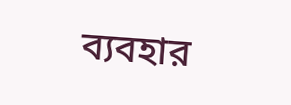ব্যবহার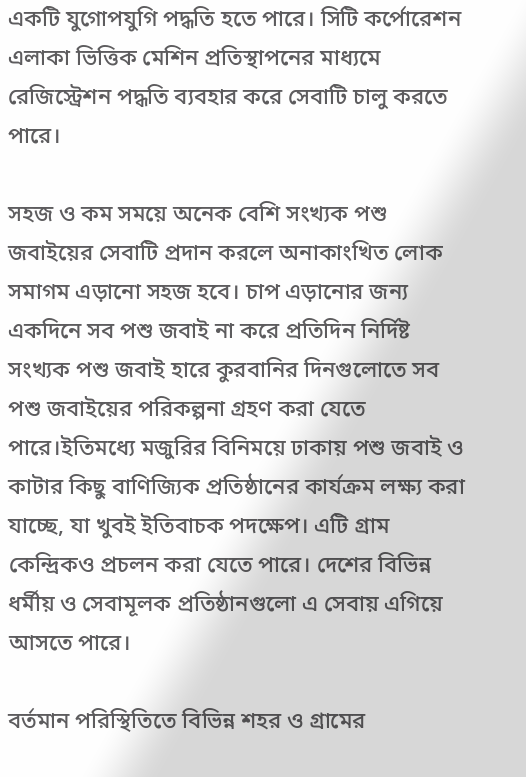একটি যুগোপযুগি পদ্ধতি হতে পারে। সিটি কর্পোরেশন এলাকা ভিত্তিক মেশিন প্রতিস্থাপনের মাধ্যমে রেজিস্ট্রেশন পদ্ধতি ব্যবহার করে সেবাটি চালু করতে পারে।

সহজ ও কম সময়ে অনেক বেশি সংখ্যক পশু জবাইয়ের সেবাটি প্রদান করলে অনাকাংখিত লোক সমাগম এড়ানো সহজ হবে। চাপ এড়ানোর জন্য একদিনে সব পশু জবাই না করে প্রতিদিন নির্দিষ্ট সংখ্যক পশু জবাই হারে কুরবানির দিনগুলোতে সব পশু জবাইয়ের পরিকল্পনা গ্রহণ করা যেতে পারে।ইতিমধ্যে মজুরির বিনিময়ে ঢাকায় পশু জবাই ও কাটার কিছু বাণিজ্যিক প্রতিষ্ঠানের কার্যক্রম লক্ষ্য করা যাচ্ছে, যা খুবই ইতিবাচক পদক্ষেপ। এটি গ্রাম কেন্দ্রিকও প্রচলন করা যেতে পারে। দেশের বিভিন্ন ধর্মীয় ও সেবামূলক প্রতিষ্ঠানগুলো এ সেবায় এগিয়ে আসতে পারে।

বর্তমান পরিস্থিতিতে বিভিন্ন শহর ও গ্রামের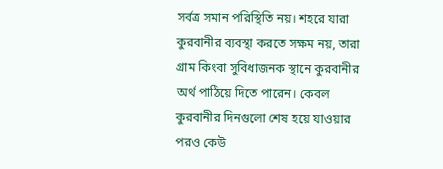সর্বত্র সমান পরিস্থিতি নয়। শহরে যারা কুরবানীর ব্যবস্থা করতে সক্ষম নয়, তারা গ্রাম কিংবা সুবিধাজনক স্থানে কুরবানীর অর্থ পাঠিয়ে দিতে পারেন। কেবল কুরবানীর দিনগুলো শেষ হয়ে যাওয়ার পরও কেউ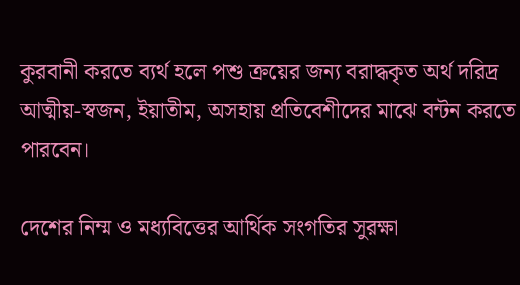কুরবানী করতে ব্যর্থ হলে পশু ক্রয়ের জন্য বরাদ্ধকৃত অর্থ দরিদ্র আত্মীয়-স্বজন, ইয়াতীম, অসহায় প্রতিবেশীদের মাঝে বন্টন করতে পারবেন।

দেশের নিম্ম ও মধ্যবিত্তের আর্থিক সংগতির সুরক্ষা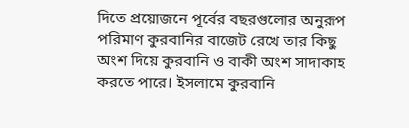দিতে প্রয়োজনে পূর্বের বছরগুলোর অনুরূপ পরিমাণ কুরবানির বাজেট রেখে তার কিছু অংশ দিয়ে কুরবানি ও বাকী অংশ সাদাকাহ করতে পারে। ইসলামে কুরবানি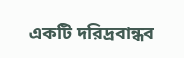একটি দরিদ্রবান্ধব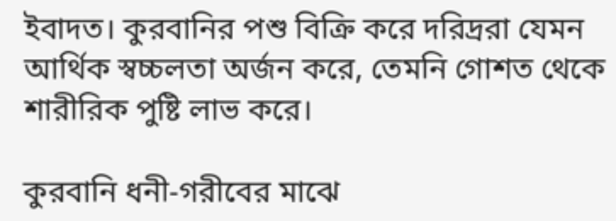ইবাদত। কুরবানির পশু বিক্রি করে দরিদ্ররা যেমন আর্থিক স্বচ্চলতা অর্জন করে, তেমনি গোশত থেকে শারীরিক পুষ্টি লাভ করে।

কুরবানি ধনী-গরীবের মাঝে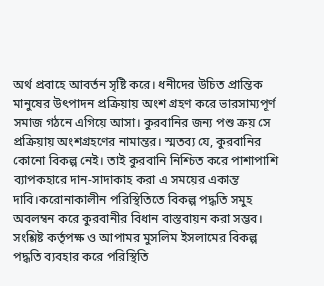অর্থ প্রবাহে আবর্তন সৃষ্টি করে। ধনীদের উচিত প্রান্তিক মানুষের উৎপাদন প্রক্রিয়ায় অংশ গ্রহণ করে ভারসাম্যপূর্ণ সমাজ গঠনে এগিয়ে আসা। কুরবানির জন্য পশু ক্রয় সে প্রক্রিয়ায় অংশগ্রহণের নামান্তর। স্মতব্য যে, কুরবানির কোনো বিকল্প নেই। তাই কুরবানি নিশ্চিত করে পাশাপাশি ব্যাপকহারে দান-সাদাকাহ করা এ সময়ের একান্ত দাবি।করোনাকালীন পরিস্থিতিতে বিকল্প পদ্ধতি সমুহ অবলম্বন করে কুরবানীর বিধান বাস্তবায়ন করা সম্ভব। সংশ্লিষ্ট কর্তৃপক্ষ ও আপামর মুসলিম ইসলামের বিকল্প পদ্ধতি ব্যবহার করে পরিস্থিতি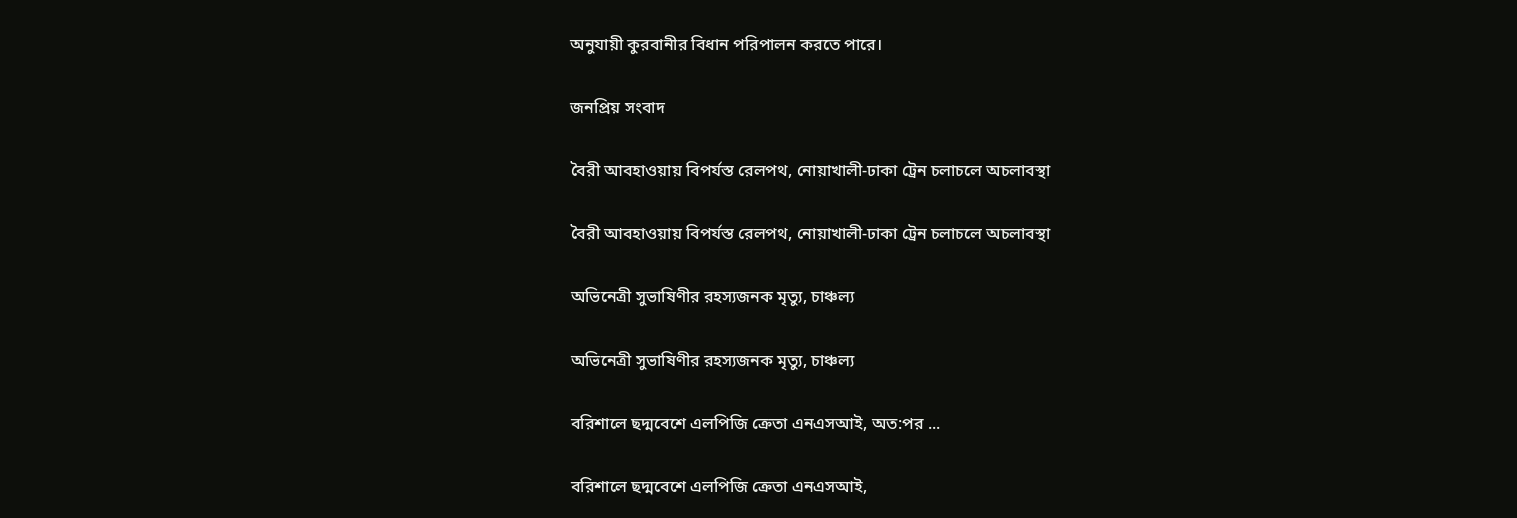অনুযায়ী কুরবানীর বিধান পরিপালন করতে পারে।

জনপ্রিয় সংবাদ

বৈরী আবহাওয়ায় বিপর্যস্ত রেলপথ, নোয়াখালী-ঢাকা ট্রেন চলাচলে অচলাবস্থা

বৈরী আবহাওয়ায় বিপর্যস্ত রেলপথ, নোয়াখালী-ঢাকা ট্রেন চলাচলে অচলাবস্থা

অভিনেত্রী সুভাষিণীর রহস্যজনক মৃত্যু, চাঞ্চল্য

অভিনেত্রী সুভাষিণীর রহস্যজনক মৃত্যু, চাঞ্চল্য

বরিশালে ছদ্মবেশে এলপিজি ক্রেতা এনএসআই, অত:পর ...

বরিশালে ছদ্মবেশে এলপিজি ক্রেতা এনএসআই,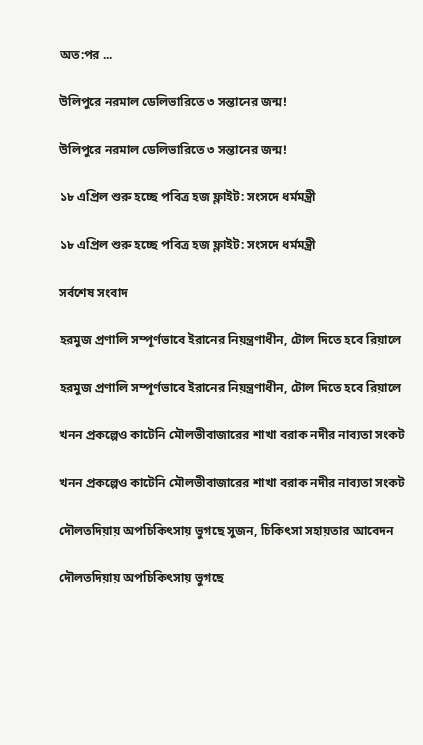অত:পর ...

উলিপুরে নরমাল ডেলিভারিতে ৩ সন্তানের জন্ম!

উলিপুরে নরমাল ডেলিভারিতে ৩ সন্তানের জন্ম!

১৮ এপ্রিল শুরু হচ্ছে পবিত্র হজ ফ্লাইট: সংসদে ধর্মমন্ত্রী

১৮ এপ্রিল শুরু হচ্ছে পবিত্র হজ ফ্লাইট: সংসদে ধর্মমন্ত্রী

সর্বশেষ সংবাদ

হরমুজ প্রণালি সম্পূর্ণভাবে ইরানের নিয়ন্ত্রণাধীন, টোল দিতে হবে রিয়ালে

হরমুজ প্রণালি সম্পূর্ণভাবে ইরানের নিয়ন্ত্রণাধীন, টোল দিতে হবে রিয়ালে

খনন প্রকল্পেও কাটেনি মৌলভীবাজারের শাখা বরাক নদীর নাব্যতা সংকট

খনন প্রকল্পেও কাটেনি মৌলভীবাজারের শাখা বরাক নদীর নাব্যতা সংকট

দৌলতদিয়ায় অপচিকিৎসায় ভুগছে সুজন, চিকিৎসা সহায়তার আবেদন

দৌলতদিয়ায় অপচিকিৎসায় ভুগছে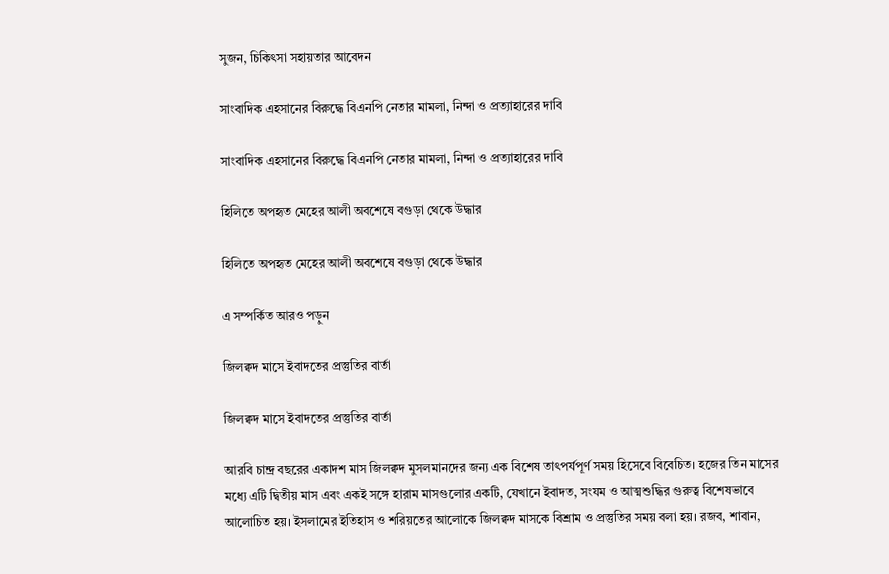সুজন, চিকিৎসা সহায়তার আবেদন

সাংবাদিক এহসানের বিরুদ্ধে বিএনপি নেতার মামলা, নিন্দা ও প্রত্যাহারের দাবি

সাংবাদিক এহসানের বিরুদ্ধে বিএনপি নেতার মামলা, নিন্দা ও প্রত্যাহারের দাবি

হিলিতে অপহৃত মেহের আলী অবশেষে বগুড়া থেকে উদ্ধার

হিলিতে অপহৃত মেহের আলী অবশেষে বগুড়া থেকে উদ্ধার

এ সম্পর্কিত আরও পড়ুন

জিলক্বদ মাসে ইবাদতের প্রস্তুতির বার্তা

জিলক্বদ মাসে ইবাদতের প্রস্তুতির বার্তা

আরবি চান্দ্র বছরের একাদশ মাস জিলক্বদ মুসলমানদের জন্য এক বিশেষ তাৎপর্যপূর্ণ সময় হিসেবে বিবেচিত। হজের তিন মাসের মধ্যে এটি দ্বিতীয় মাস এবং একই সঙ্গে হারাম মাসগুলোর একটি, যেখানে ইবাদত, সংযম ও আত্মশুদ্ধির গুরুত্ব বিশেষভাবে আলোচিত হয়। ইসলামের ইতিহাস ও শরিয়তের আলোকে জিলক্বদ মাসকে বিশ্রাম ও প্রস্তুতির সময় বলা হয়। রজব, শাবান,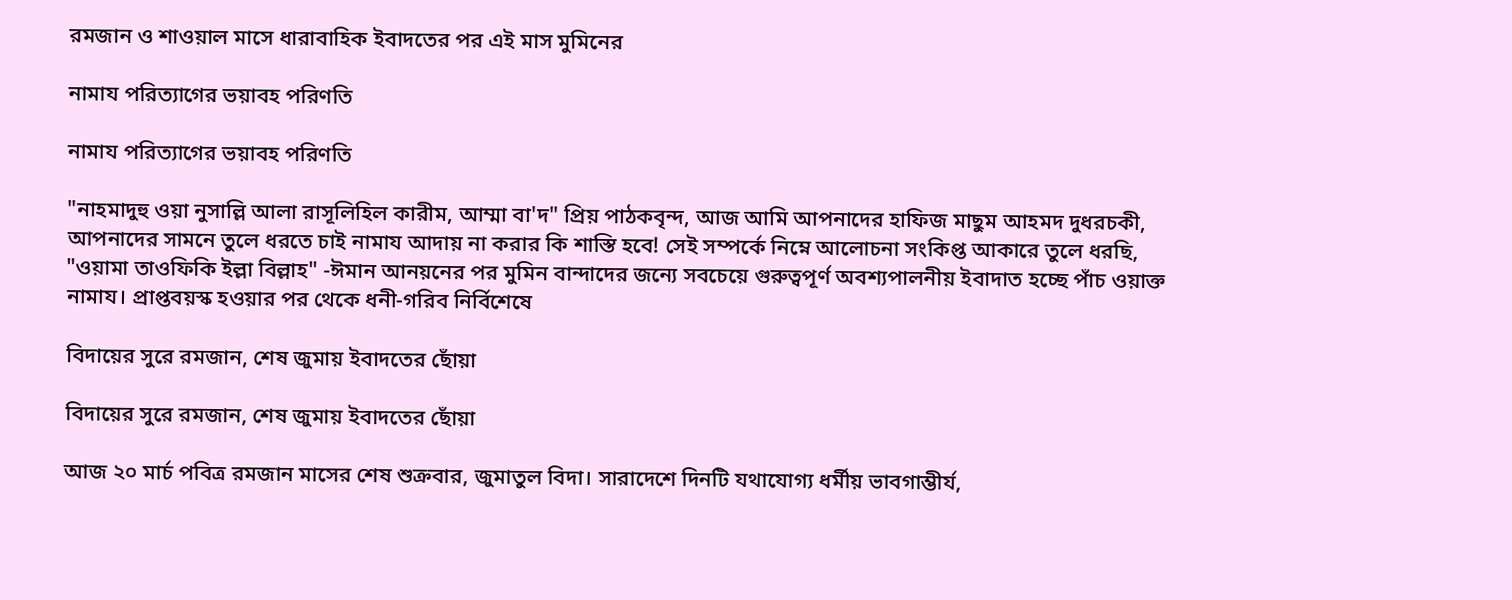রমজান ও শাওয়াল মাসে ধারাবাহিক ইবাদতের পর এই মাস মুমিনের

নামায পরিত্যাগের ভয়াবহ পরিণতি

নামায পরিত্যাগের ভয়াবহ পরিণতি

"নাহমাদুহু ওয়া নুসাল্লি আলা রাসূলিহিল কারীম, আম্মা বা'দ" প্রিয় পাঠকবৃন্দ, আজ আমি আপনাদের হাফিজ মাছুম আহমদ দুধরচকী, আপনাদের সামনে তুলে ধরতে চাই নামায আদায় না করার কি শাস্তি হবে! সেই সম্পর্কে নিম্নে আলোচনা সংকিপ্ত আকারে তুলে ধরছি, "ওয়ামা তাওফিকি ইল্লা বিল্লাহ" -ঈমান আনয়নের পর মুমিন বান্দাদের জন্যে সবচেয়ে গুরুত্বপূর্ণ অবশ্যপালনীয় ইবাদাত হচ্ছে পাঁচ ওয়াক্ত নামায। প্রাপ্তবয়স্ক হওয়ার পর থেকে ধনী-গরিব নির্বিশেষে

বিদায়ের সুরে রমজান, শেষ জুমায় ইবাদতের ছোঁয়া

বিদায়ের সুরে রমজান, শেষ জুমায় ইবাদতের ছোঁয়া

আজ ২০ মার্চ পবিত্র রমজান মাসের শেষ শুক্রবার, জুমাতুল বিদা। সারাদেশে দিনটি যথাযোগ্য ধর্মীয় ভাবগাম্ভীর্য,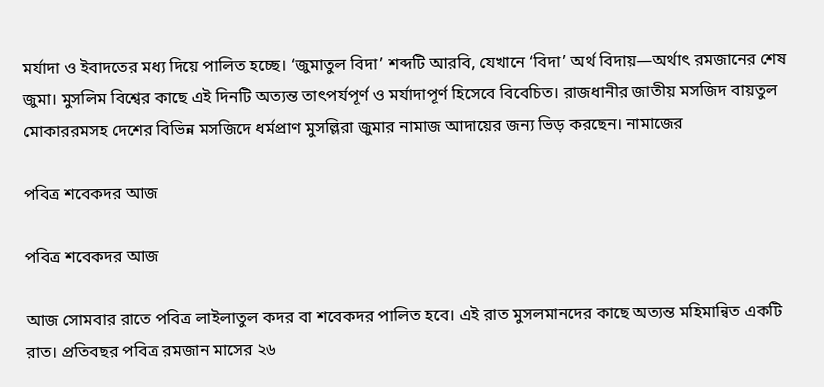মর্যাদা ও ইবাদতের মধ্য দিয়ে পালিত হচ্ছে। ‘জুমাতুল বিদা’ শব্দটি আরবি, যেখানে ‘বিদা’ অর্থ বিদায়—অর্থাৎ রমজানের শেষ জুমা। মুসলিম বিশ্বের কাছে এই দিনটি অত্যন্ত তাৎপর্যপূর্ণ ও মর্যাদাপূর্ণ হিসেবে বিবেচিত। রাজধানীর জাতীয় মসজিদ বায়তুল মোকাররমসহ দেশের বিভিন্ন মসজিদে ধর্মপ্রাণ মুসল্লিরা জুমার নামাজ আদায়ের জন্য ভিড় করছেন। নামাজের

পবিত্র শবেকদর আজ

পবিত্র শবেকদর আজ

আজ সোমবার রাতে পবিত্র লাইলাতুল কদর বা শবেকদর পালিত হবে। এই রাত মুসলমানদের কাছে অত্যন্ত মহিমান্বিত একটি রাত। প্রতিবছর পবিত্র রমজান মাসের ২৬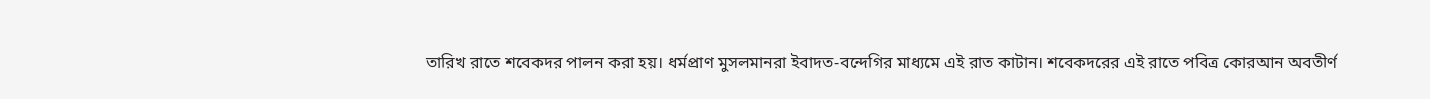তারিখ রাতে শবেকদর পালন করা হয়। ধর্মপ্রাণ মুসলমানরা ইবাদত-বন্দেগির মাধ্যমে এই রাত কাটান। শবেকদরের এই রাতে পবিত্র কোরআন অবতীর্ণ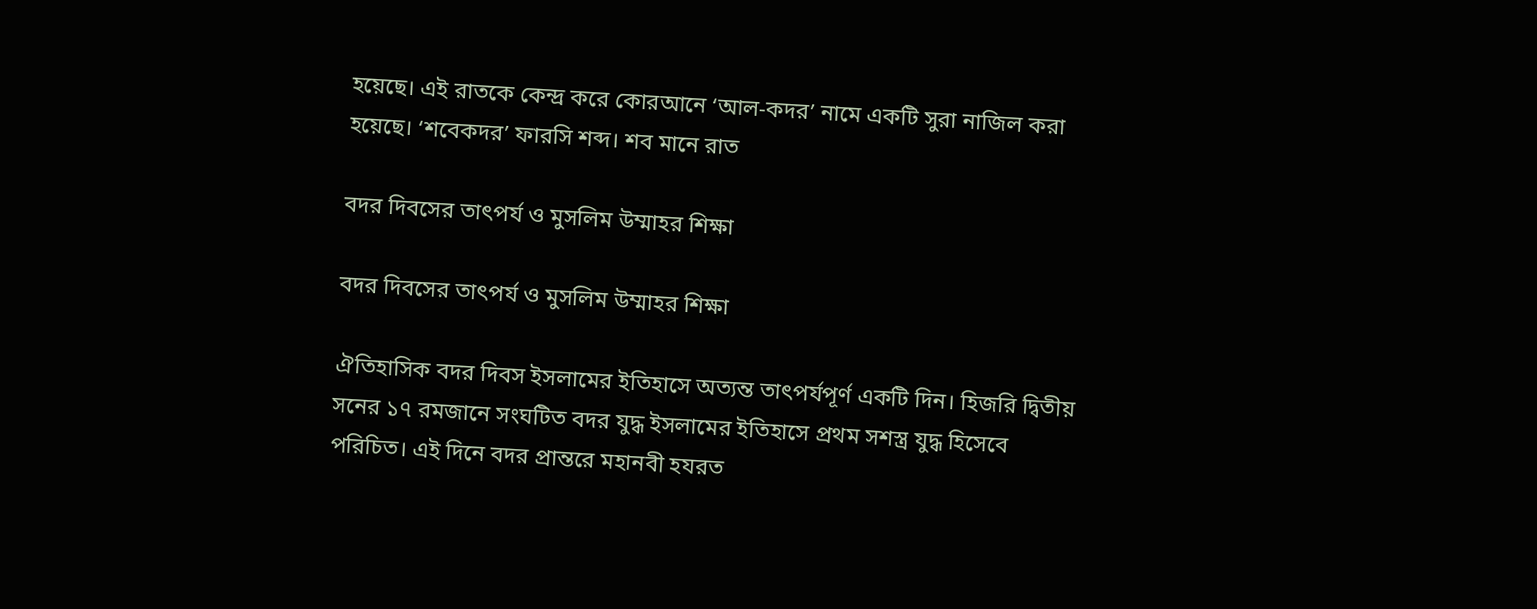হয়েছে। এই রাতকে কেন্দ্র করে কোরআনে ‘আল-কদর’ নামে একটি সুরা নাজিল করা হয়েছে। ‘শবেকদর’ ফারসি শব্দ। শব মানে রাত

বদর দিবসের তাৎপর্য ও মুসলিম উম্মাহর শিক্ষা

বদর দিবসের তাৎপর্য ও মুসলিম উম্মাহর শিক্ষা

ঐতিহাসিক বদর দিবস ইসলামের ইতিহাসে অত্যন্ত তাৎপর্যপূর্ণ একটি দিন। হিজরি দ্বিতীয় সনের ১৭ রমজানে সংঘটিত বদর যুদ্ধ ইসলামের ইতিহাসে প্রথম সশস্ত্র যুদ্ধ হিসেবে পরিচিত। এই দিনে বদর প্রান্তরে মহানবী হযরত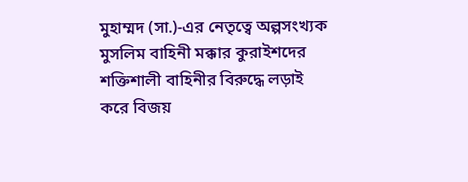মুহাম্মদ (সা.)-এর নেতৃত্বে অল্পসংখ্যক মুসলিম বাহিনী মক্কার কুরাইশদের শক্তিশালী বাহিনীর বিরুদ্ধে লড়াই করে বিজয়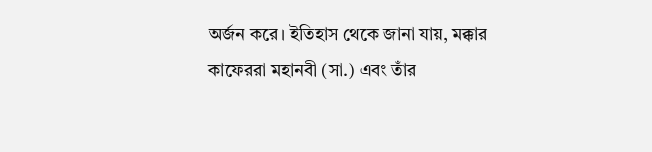অর্জন করে। ইতিহাস থেকে জানা যায়, মক্কার কাফেররা মহানবী (সা.) এবং তাঁর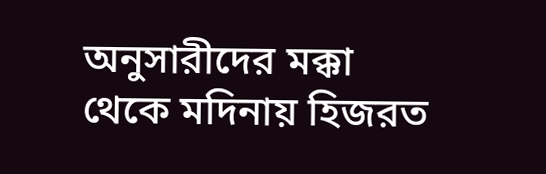অনুসারীদের মক্কা থেকে মদিনায় হিজরত